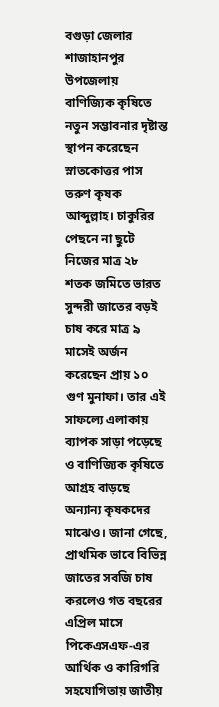বগুড়া জেলার শাজাহানপুর উপজেলায় বাণিজ্যিক কৃষিতে নতুন সম্ভাবনার দৃষ্টান্ত স্থাপন করেছেন স্নাতকোত্তর পাস তরুণ কৃষক আব্দুল্লাহ। চাকুরির পেছনে না ছুটে নিজের মাত্র ২৮ শতক জমিতে ভারত সুন্দরী জাতের বড়ই চাষ করে মাত্র ৯ মাসেই অর্জন করেছেন প্রায় ১০ গুণ মুনাফা। তার এই সাফল্যে এলাকায় ব্যাপক সাড়া পড়েছে ও বাণিজ্যিক কৃষিতে আগ্রহ বাড়ছে অন্যান্য কৃষকদের মাঝেও। জানা গেছে, প্রাথমিক ভাবে বিভিন্ন জাতের সবজি চাষ করলেও গত বছরের এপ্রিল মাসে পিকেএসএফ-এর আর্থিক ও কারিগরি সহযোগিতায় জাতীয়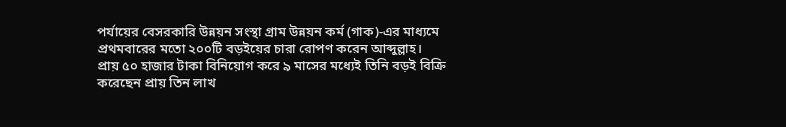পর্যায়ের বেসরকারি উন্নয়ন সংস্থা গ্রাম উন্নয়ন কর্ম (গাক)-এর মাধ্যমে প্রথমবারের মতো ২০০টি বড়ইয়ের চারা রোপণ করেন আব্দুল্লাহ।
প্রায় ৫০ হাজার টাকা বিনিয়োগ করে ৯ মাসের মধ্যেই তিনি বড়ই বিক্রি করেছেন প্রায় তিন লাখ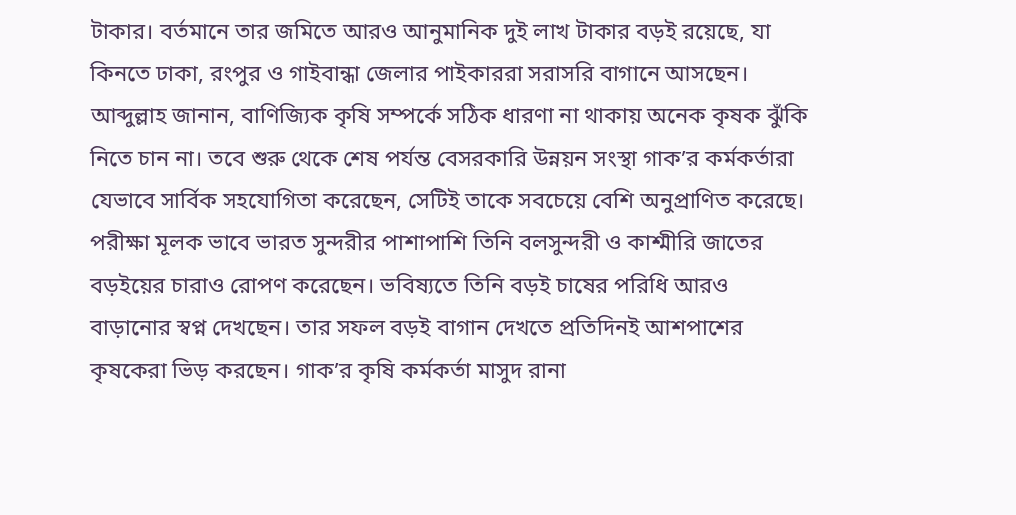টাকার। বর্তমানে তার জমিতে আরও আনুমানিক দুই লাখ টাকার বড়ই রয়েছে, যা কিনতে ঢাকা, রংপুর ও গাইবান্ধা জেলার পাইকাররা সরাসরি বাগানে আসছেন। আব্দুল্লাহ জানান, বাণিজ্যিক কৃষি সম্পর্কে সঠিক ধারণা না থাকায় অনেক কৃষক ঝুঁকি নিতে চান না। তবে শুরু থেকে শেষ পর্যন্ত বেসরকারি উন্নয়ন সংস্থা গাক’র কর্মকর্তারা যেভাবে সার্বিক সহযোগিতা করেছেন, সেটিই তাকে সবচেয়ে বেশি অনুপ্রাণিত করেছে।
পরীক্ষা মূলক ভাবে ভারত সুন্দরীর পাশাপাশি তিনি বলসুন্দরী ও কাশ্মীরি জাতের বড়ইয়ের চারাও রোপণ করেছেন। ভবিষ্যতে তিনি বড়ই চাষের পরিধি আরও বাড়ানোর স্বপ্ন দেখছেন। তার সফল বড়ই বাগান দেখতে প্রতিদিনই আশপাশের কৃষকেরা ভিড় করছেন। গাক’র কৃষি কর্মকর্তা মাসুদ রানা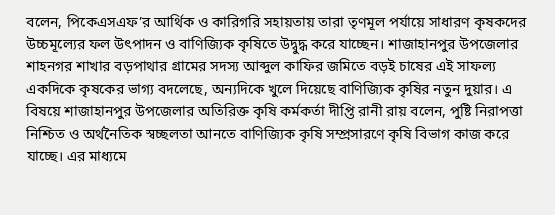বলেন, পিকেএসএফ’র আর্থিক ও কারিগরি সহায়তায় তারা তৃণমূল পর্যায়ে সাধারণ কৃষকদের উচ্চমূল্যের ফল উৎপাদন ও বাণিজ্যিক কৃষিতে উদ্বুদ্ধ করে যাচ্ছেন। শাজাহানপুর উপজেলার শাহনগর শাখার বড়পাথার গ্রামের সদস্য আব্দুল কাফির জমিতে বড়ই চাষের এই সাফল্য একদিকে কৃষকের ভাগ্য বদলেছে, অন্যদিকে খুলে দিয়েছে বাণিজ্যিক কৃষির নতুন দুয়ার। এ বিষয়ে শাজাহানপুর উপজেলার অতিরিক্ত কৃষি কর্মকর্তা দীপ্তি রানী রায় বলেন, পুষ্টি নিরাপত্তা নিশ্চিত ও অর্থনৈতিক স্বচ্ছলতা আনতে বাণিজ্যিক কৃষি সম্প্রসারণে কৃষি বিভাগ কাজ করে যাচ্ছে। এর মাধ্যমে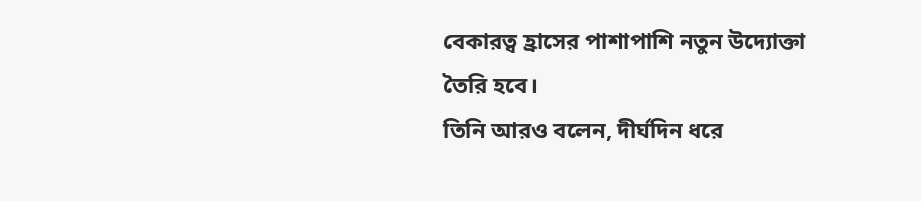বেকারত্ব হ্রাসের পাশাপাশি নতুন উদ্যোক্তা তৈরি হবে।
তিনি আরও বলেন, দীর্ঘদিন ধরে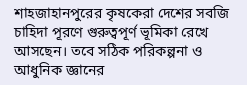শাহজাহানপুরের কৃষকেরা দেশের সবজি চাহিদা পূরণে গুরুত্বপূর্ণ ভূমিকা রেখে আসছেন। তবে সঠিক পরিকল্পনা ও আধুনিক জ্ঞানের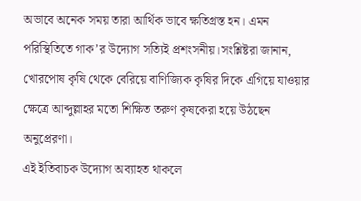অভাবে অনেক সময় তারা আর্থিক ভাবে ক্ষতিগ্রস্ত হন। এমন পরিস্থিতিতে গাক’র উদ্যোগ সত্যিই প্রশংসনীয়।সংশ্লিষ্টরা জানান, খোরপোষ কৃষি থেকে বেরিয়ে বাণিজ্যিক কৃষির দিকে এগিয়ে যাওয়ার ক্ষেত্রে আব্দুল্লাহর মতো শিক্ষিত তরুণ কৃষকেরা হয়ে উঠছেন অনুপ্রেরণা।
এই ইতিবাচক উদ্যোগ অব্যাহত থাকলে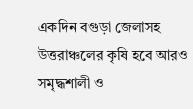একদিন বগুড়া জেলাসহ উত্তরাঞ্চলের কৃষি হবে আরও সমৃদ্ধশালী ও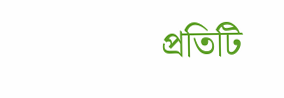প্রতিটি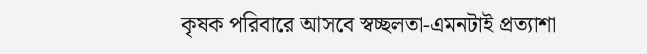কৃষক পরিবারে আসবে স্বচ্ছলতা-এমনটাই প্রত্যাশা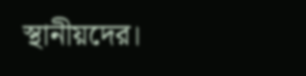স্থানীয়দের।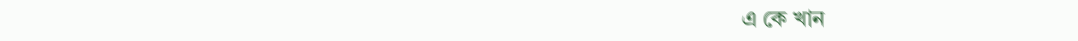এ কে খান